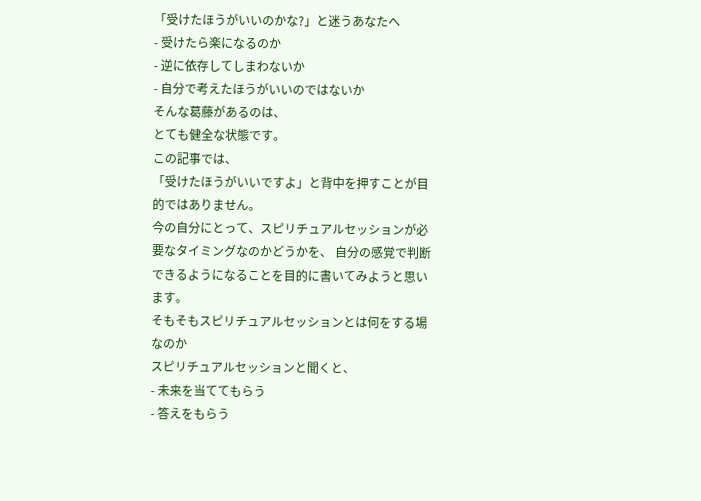「受けたほうがいいのかな?」と迷うあなたへ
- 受けたら楽になるのか
- 逆に依存してしまわないか
- 自分で考えたほうがいいのではないか
そんな葛藤があるのは、
とても健全な状態です。
この記事では、
「受けたほうがいいですよ」と背中を押すことが目的ではありません。
今の自分にとって、スピリチュアルセッションが必要なタイミングなのかどうかを、 自分の感覚で判断できるようになることを目的に書いてみようと思います。
そもそもスピリチュアルセッションとは何をする場なのか
スピリチュアルセッションと聞くと、
- 未来を当ててもらう
- 答えをもらう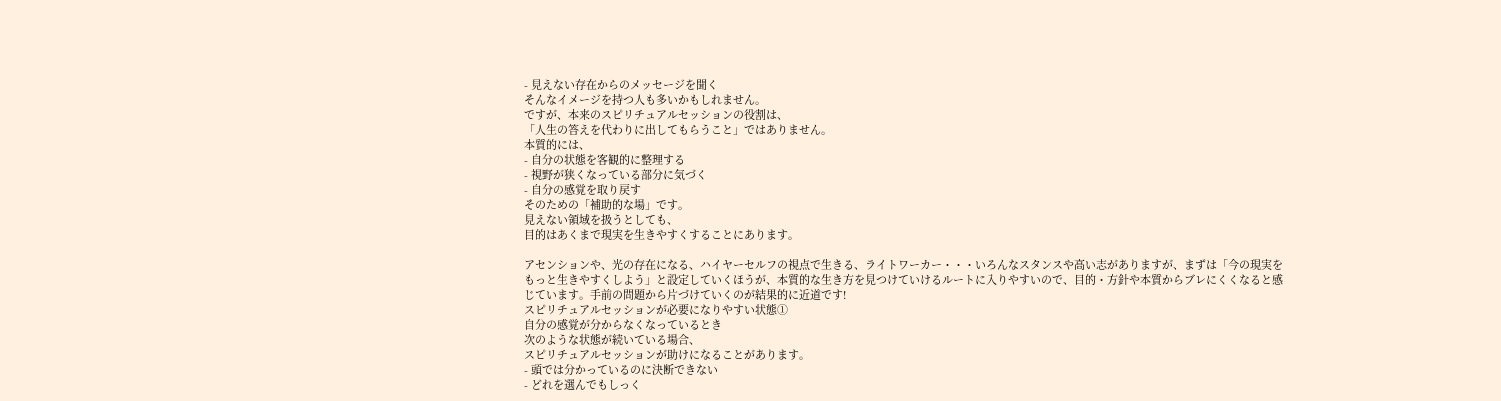- 見えない存在からのメッセージを聞く
そんなイメージを持つ人も多いかもしれません。
ですが、本来のスピリチュアルセッションの役割は、
「人生の答えを代わりに出してもらうこと」ではありません。
本質的には、
- 自分の状態を客観的に整理する
- 視野が狭くなっている部分に気づく
- 自分の感覚を取り戻す
そのための「補助的な場」です。
見えない領域を扱うとしても、
目的はあくまで現実を生きやすくすることにあります。

アセンションや、光の存在になる、ハイヤーセルフの視点で生きる、ライトワーカー・・・いろんなスタンスや高い志がありますが、まずは「今の現実をもっと生きやすくしよう」と設定していくほうが、本質的な生き方を見つけていけるルートに入りやすいので、目的・方針や本質からブレにくくなると感じています。手前の問題から片づけていくのが結果的に近道です!
スピリチュアルセッションが必要になりやすい状態①
自分の感覚が分からなくなっているとき
次のような状態が続いている場合、
スピリチュアルセッションが助けになることがあります。
- 頭では分かっているのに決断できない
- どれを選んでもしっく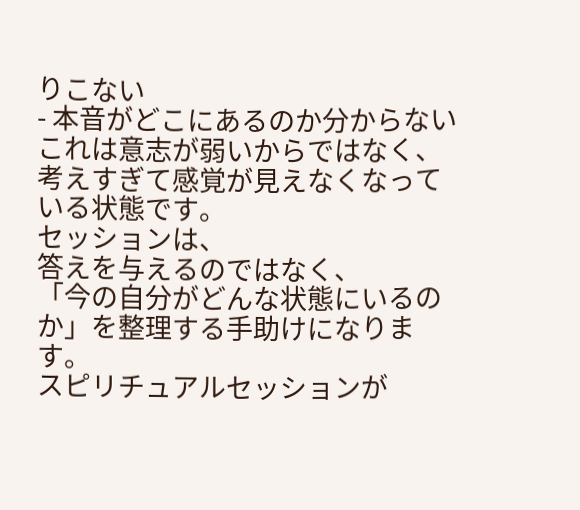りこない
- 本音がどこにあるのか分からない
これは意志が弱いからではなく、
考えすぎて感覚が見えなくなっている状態です。
セッションは、
答えを与えるのではなく、
「今の自分がどんな状態にいるのか」を整理する手助けになります。
スピリチュアルセッションが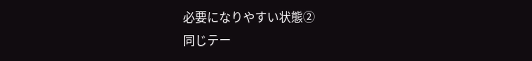必要になりやすい状態②
同じテー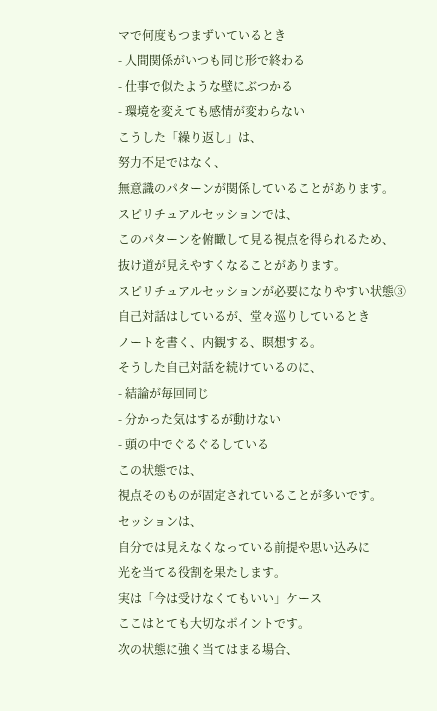マで何度もつまずいているとき
- 人間関係がいつも同じ形で終わる
- 仕事で似たような壁にぶつかる
- 環境を変えても感情が変わらない
こうした「繰り返し」は、
努力不足ではなく、
無意識のパターンが関係していることがあります。
スピリチュアルセッションでは、
このパターンを俯瞰して見る視点を得られるため、
抜け道が見えやすくなることがあります。
スピリチュアルセッションが必要になりやすい状態③
自己対話はしているが、堂々巡りしているとき
ノートを書く、内観する、瞑想する。
そうした自己対話を続けているのに、
- 結論が毎回同じ
- 分かった気はするが動けない
- 頭の中でぐるぐるしている
この状態では、
視点そのものが固定されていることが多いです。
セッションは、
自分では見えなくなっている前提や思い込みに
光を当てる役割を果たします。
実は「今は受けなくてもいい」ケース
ここはとても大切なポイントです。
次の状態に強く当てはまる場合、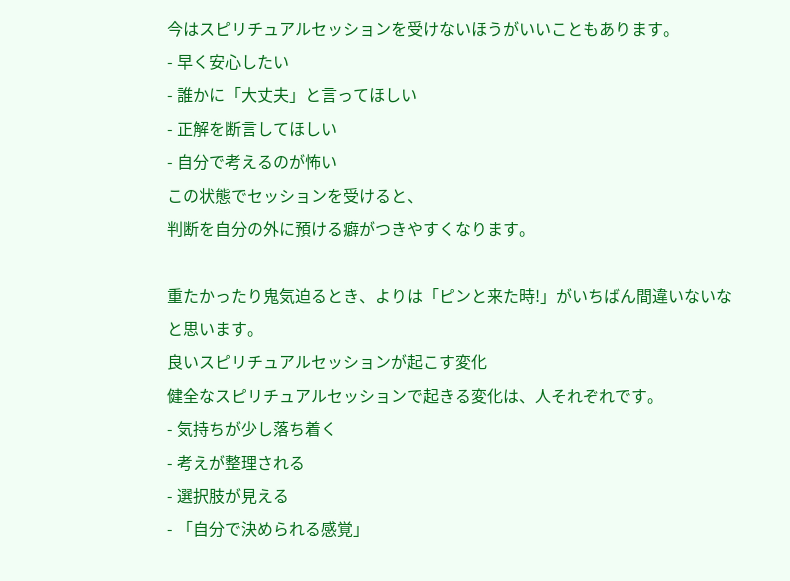今はスピリチュアルセッションを受けないほうがいいこともあります。
- 早く安心したい
- 誰かに「大丈夫」と言ってほしい
- 正解を断言してほしい
- 自分で考えるのが怖い
この状態でセッションを受けると、
判断を自分の外に預ける癖がつきやすくなります。

重たかったり鬼気迫るとき、よりは「ピンと来た時!」がいちばん間違いないなと思います。
良いスピリチュアルセッションが起こす変化
健全なスピリチュアルセッションで起きる変化は、人それぞれです。
- 気持ちが少し落ち着く
- 考えが整理される
- 選択肢が見える
- 「自分で決められる感覚」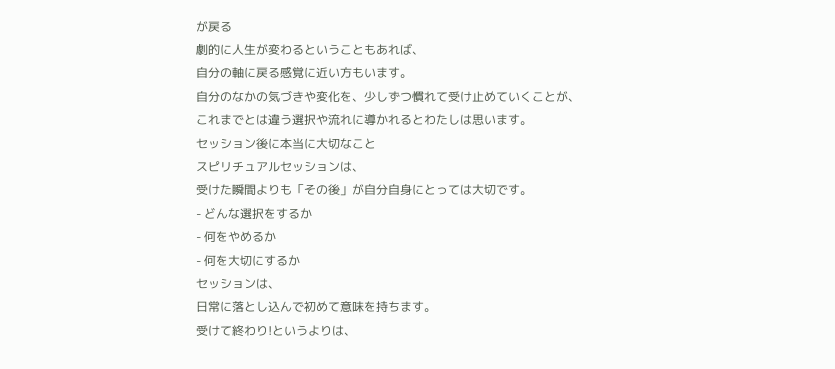が戻る
劇的に人生が変わるということもあれば、
自分の軸に戻る感覚に近い方もいます。
自分のなかの気づきや変化を、少しずつ慣れて受け止めていくことが、
これまでとは違う選択や流れに導かれるとわたしは思います。
セッション後に本当に大切なこと
スピリチュアルセッションは、
受けた瞬間よりも「その後」が自分自身にとっては大切です。
- どんな選択をするか
- 何をやめるか
- 何を大切にするか
セッションは、
日常に落とし込んで初めて意味を持ちます。
受けて終わり!というよりは、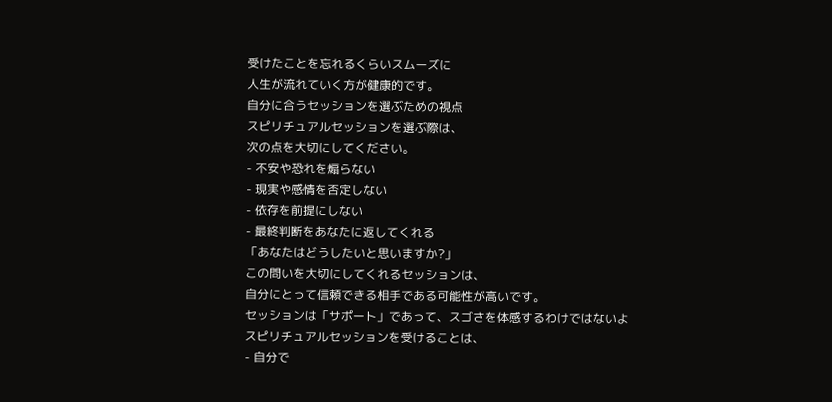受けたことを忘れるくらいスムーズに
人生が流れていく方が健康的です。
自分に合うセッションを選ぶための視点
スピリチュアルセッションを選ぶ際は、
次の点を大切にしてください。
- 不安や恐れを煽らない
- 現実や感情を否定しない
- 依存を前提にしない
- 最終判断をあなたに返してくれる
「あなたはどうしたいと思いますか?」
この問いを大切にしてくれるセッションは、
自分にとって信頼できる相手である可能性が高いです。
セッションは「サポート」であって、スゴさを体感するわけではないよ
スピリチュアルセッションを受けることは、
- 自分で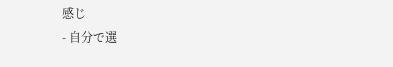感じ
- 自分で選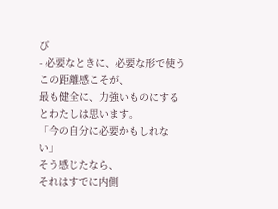び
- 必要なときに、必要な形で使う
この距離感こそが、
最も健全に、力強いものにするとわたしは思います。
「今の自分に必要かもしれない」
そう感じたなら、
それはすでに内側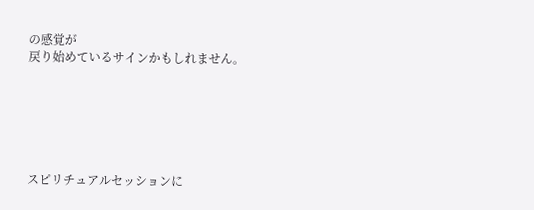の感覚が
戻り始めているサインかもしれません。






スピリチュアルセッションに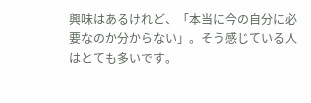興味はあるけれど、「本当に今の自分に必要なのか分からない」。そう感じている人はとても多いです。